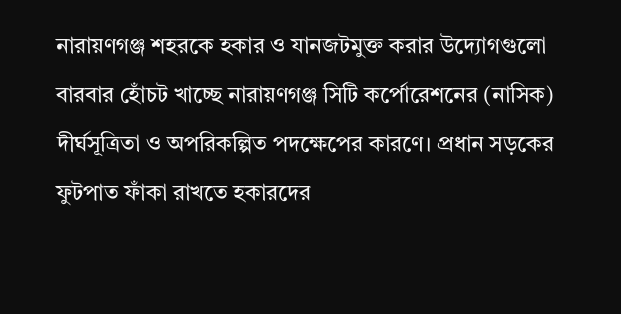নারায়ণগঞ্জ শহরকে হকার ও যানজটমুক্ত করার উদ্যোগগুলো বারবার হোঁচট খাচ্ছে নারায়ণগঞ্জ সিটি কর্পোরেশনের (নাসিক) দীর্ঘসূত্রিতা ও অপরিকল্পিত পদক্ষেপের কারণে। প্রধান সড়কের ফুটপাত ফাঁকা রাখতে হকারদের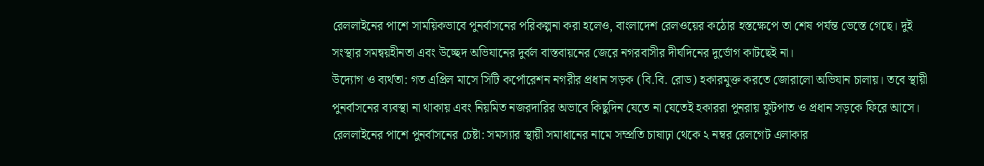রেললাইনের পাশে সাময়িকভাবে পুনর্বাসনের পরিকল্পনা করা হলেও, বাংলাদেশ রেলওয়ের কঠোর হস্তক্ষেপে তা শেষ পর্যন্ত ভেস্তে গেছে। দুই সংস্থার সমন্বয়হীনতা এবং উচ্ছেদ অভিযানের দুর্বল বাস্তবায়নের জেরে নগরবাসীর দীর্ঘদিনের দুর্ভোগ কাটছেই না।
উদ্যোগ ও ব্যর্থতা: গত এপ্রিল মাসে সিটি কর্পোরেশন নগরীর প্রধান সড়ক (বি.বি. রোড) হকারমুক্ত করতে জোরালো অভিযান চালায়। তবে স্থায়ী পুনর্বাসনের ব্যবস্থা না থাকায় এবং নিয়মিত নজরদারির অভাবে কিছুদিন যেতে না যেতেই হকাররা পুনরায় ফুটপাত ও প্রধান সড়কে ফিরে আসে।
রেললাইনের পাশে পুনর্বাসনের চেষ্টা: সমস্যার স্থায়ী সমাধানের নামে সম্প্রতি চাষাঢ়া থেকে ২ নম্বর রেলগেট এলাকার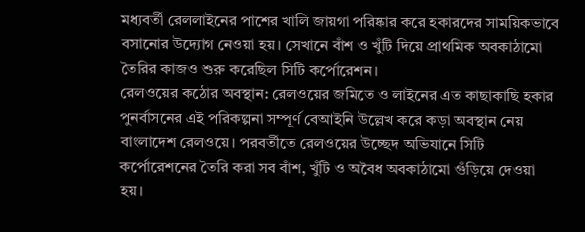মধ্যবর্তী রেললাইনের পাশের খালি জায়গা পরিষ্কার করে হকারদের সাময়িকভাবে বসানোর উদ্যোগ নেওয়া হয়। সেখানে বাঁশ ও খুঁটি দিয়ে প্রাথমিক অবকাঠামো তৈরির কাজও শুরু করেছিল সিটি কর্পোরেশন।
রেলওয়ের কঠোর অবস্থান: রেলওয়ের জমিতে ও লাইনের এত কাছাকাছি হকার পুনর্বাসনের এই পরিকল্পনা সম্পূর্ণ বেআইনি উল্লেখ করে কড়া অবস্থান নেয় বাংলাদেশ রেলওয়ে। পরবর্তীতে রেলওয়ের উচ্ছেদ অভিযানে সিটি কর্পোরেশনের তৈরি করা সব বাঁশ, খুঁটি ও অবৈধ অবকাঠামো গুঁড়িয়ে দেওয়া হয়।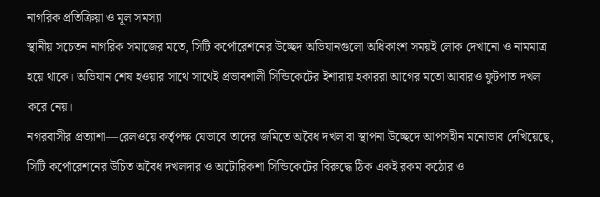নাগরিক প্রতিক্রিয়া ও মূল সমস্যা
স্থানীয় সচেতন নাগরিক সমাজের মতে, সিটি কর্পোরেশনের উচ্ছেদ অভিযানগুলো অধিকাংশ সময়ই লোক দেখানো ও নামমাত্র হয়ে থাকে। অভিযান শেষ হওয়ার সাথে সাথেই প্রভাবশালী সিন্ডিকেটের ইশারায় হকাররা আগের মতো আবারও ফুটপাত দখল করে নেয়।
নগরবাসীর প্রত্যাশা—রেলওয়ে কর্তৃপক্ষ যেভাবে তাদের জমিতে অবৈধ দখল বা স্থাপনা উচ্ছেদে আপসহীন মনোভাব দেখিয়েছে, সিটি কর্পোরেশনের উচিত অবৈধ দখলদার ও অটোরিকশা সিন্ডিকেটের বিরুদ্ধে ঠিক একই রকম কঠোর ও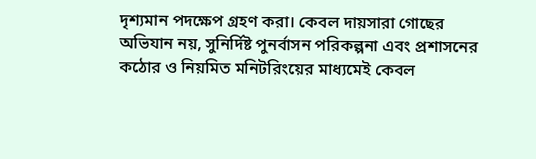দৃশ্যমান পদক্ষেপ গ্রহণ করা। কেবল দায়সারা গোছের অভিযান নয়, সুনির্দিষ্ট পুনর্বাসন পরিকল্পনা এবং প্রশাসনের কঠোর ও নিয়মিত মনিটরিংয়ের মাধ্যমেই কেবল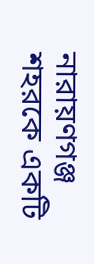নারায়ণগঞ্জ শহরকে একটি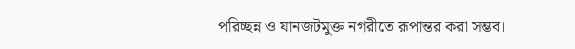পরিচ্ছন্ন ও যানজটমুক্ত নগরীতে রূপান্তর করা সম্ভব।